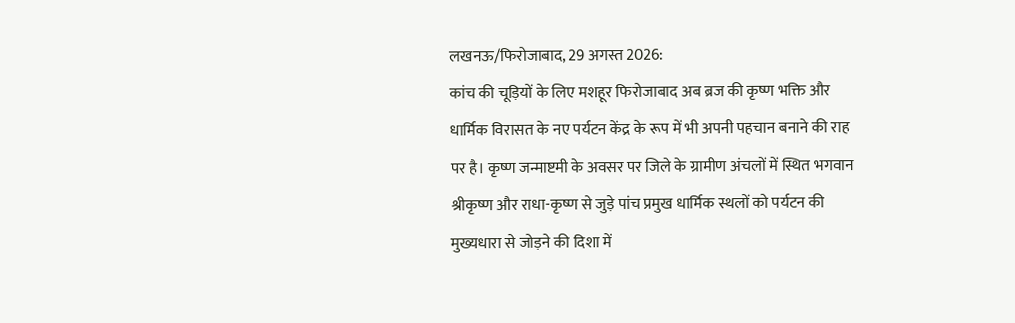लखनऊ/फिरोजाबाद, 29 अगस्त 2026:
कांच की चूड़ियों के लिए मशहूर फिरोजाबाद अब ब्रज की कृष्ण भक्ति और धार्मिक विरासत के नए पर्यटन केंद्र के रूप में भी अपनी पहचान बनाने की राह पर है। कृष्ण जन्माष्टमी के अवसर पर जिले के ग्रामीण अंचलों में स्थित भगवान श्रीकृष्ण और राधा-कृष्ण से जुड़े पांच प्रमुख धार्मिक स्थलों को पर्यटन की मुख्यधारा से जोड़ने की दिशा में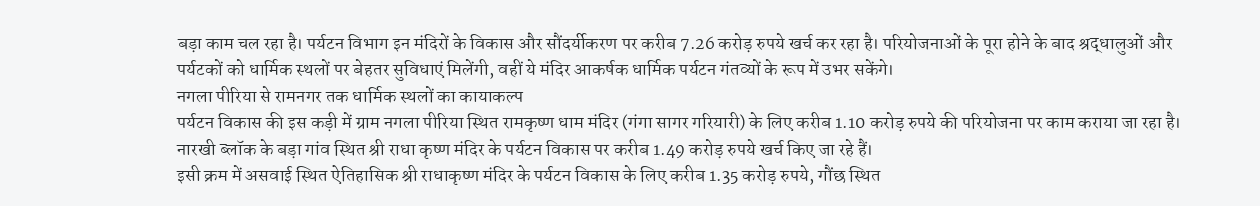बड़ा काम चल रहा है। पर्यटन विभाग इन मंदिरों के विकास और सौंदर्यीकरण पर करीब 7.26 करोड़ रुपये खर्च कर रहा है। परियोजनाओं के पूरा होने के बाद श्रद्धालुओं और पर्यटकों को धार्मिक स्थलों पर बेहतर सुविधाएं मिलेंगी, वहीं ये मंदिर आकर्षक धार्मिक पर्यटन गंतव्यों के रूप में उभर सकेंगे।
नगला पीरिया से रामनगर तक धार्मिक स्थलों का कायाकल्प
पर्यटन विकास की इस कड़ी में ग्राम नगला पीरिया स्थित रामकृष्ण धाम मंदिर (गंगा सागर गरियारी) के लिए करीब 1.10 करोड़ रुपये की परियोजना पर काम कराया जा रहा है। नारखी ब्लॉक के बड़ा गांव स्थित श्री राधा कृष्ण मंदिर के पर्यटन विकास पर करीब 1.49 करोड़ रुपये खर्च किए जा रहे हैं।
इसी क्रम में असवाई स्थित ऐतिहासिक श्री राधाकृष्ण मंदिर के पर्यटन विकास के लिए करीब 1.35 करोड़ रुपये, गौंछ स्थित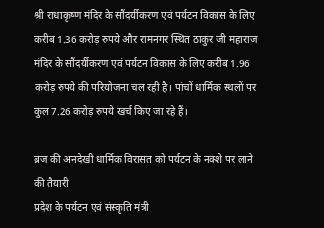श्री राधाकृष्ण मंदिर के सौंदर्यीकरण एवं पर्यटन विकास के लिए करीब 1.36 करोड़ रुपये और रामनगर स्थित ठाकुर जी महाराज मंदिर के सौंदर्यीकरण एवं पर्यटन विकास के लिए करीब 1.96 करोड़ रुपये की परियोजना चल रही है। पांचों धार्मिक स्थलों पर कुल 7.26 करोड़ रुपये खर्च किए जा रहे हैं।

ब्रज की अनदेखी धार्मिक विरासत को पर्यटन के नक्शे पर लाने की तैयारी
प्रदेश के पर्यटन एवं संस्कृति मंत्री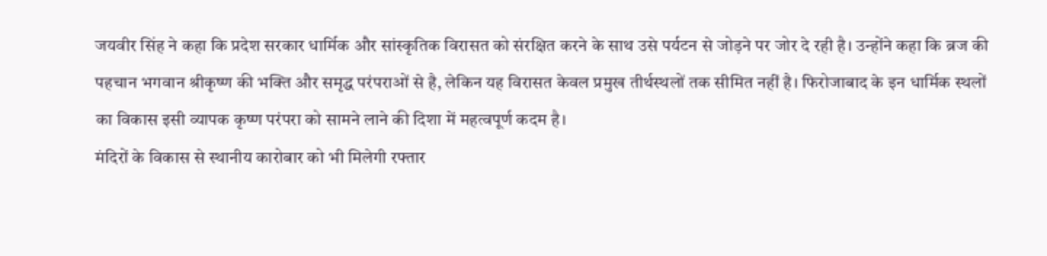जयवीर सिंह ने कहा कि प्रदेश सरकार धार्मिक और सांस्कृतिक विरासत को संरक्षित करने के साथ उसे पर्यटन से जोड़ने पर जोर दे रही है। उन्होंने कहा कि ब्रज की पहचान भगवान श्रीकृष्ण की भक्ति और समृद्ध परंपराओं से है, लेकिन यह विरासत केवल प्रमुख तीर्थस्थलों तक सीमित नहीं है। फिरोजाबाद के इन धार्मिक स्थलों का विकास इसी व्यापक कृष्ण परंपरा को सामने लाने की दिशा में महत्वपूर्ण कदम है।
मंदिरों के विकास से स्थानीय कारोबार को भी मिलेगी रफ्तार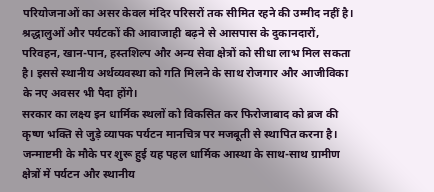परियोजनाओं का असर केवल मंदिर परिसरों तक सीमित रहने की उम्मीद नहीं है। श्रद्धालुओं और पर्यटकों की आवाजाही बढ़ने से आसपास के दुकानदारों, परिवहन, खान-पान, हस्तशिल्प और अन्य सेवा क्षेत्रों को सीधा लाभ मिल सकता है। इससे स्थानीय अर्थव्यवस्था को गति मिलने के साथ रोजगार और आजीविका के नए अवसर भी पैदा होंगे।
सरकार का लक्ष्य इन धार्मिक स्थलों को विकसित कर फिरोजाबाद को ब्रज की कृष्ण भक्ति से जुड़े व्यापक पर्यटन मानचित्र पर मजबूती से स्थापित करना है। जन्माष्टमी के मौके पर शुरू हुई यह पहल धार्मिक आस्था के साथ-साथ ग्रामीण क्षेत्रों में पर्यटन और स्थानीय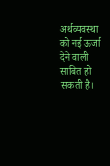अर्थव्यवस्था को नई ऊर्जा देने वाली साबित हो सकती है।